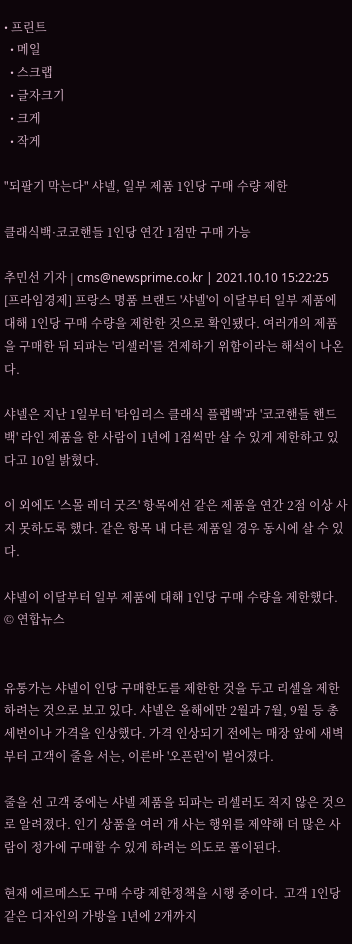• 프린트
  • 메일
  • 스크랩
  • 글자크기
  • 크게
  • 작게

"되팔기 막는다" 샤넬, 일부 제품 1인당 구매 수량 제한

클래식백·코코핸들 1인당 연간 1점만 구매 가능

추민선 기자 | cms@newsprime.co.kr | 2021.10.10 15:22:25
[프라임경제] 프랑스 명품 브랜드 '샤넬'이 이달부터 일부 제품에 대해 1인당 구매 수량을 제한한 것으로 확인됐다. 여러개의 제품을 구매한 뒤 되파는 '리셀러'를 견제하기 위함이라는 해석이 나온다.

샤넬은 지난 1일부터 '타임리스 클래식 플랩백'과 '코코핸들 핸드백' 라인 제품을 한 사람이 1년에 1점씩만 살 수 있게 제한하고 있다고 10일 밝혔다.

이 외에도 '스몰 레더 굿즈' 항목에선 같은 제품을 연간 2점 이상 사지 못하도록 했다. 같은 항목 내 다른 제품일 경우 동시에 살 수 있다.

샤넬이 이달부터 일부 제품에 대해 1인당 구매 수량을 제한했다. © 연합뉴스


유통가는 샤넬이 인당 구매한도를 제한한 것을 두고 리셀을 제한하려는 것으로 보고 있다. 샤넬은 올해에만 2월과 7월, 9월 등 총 세번이나 가격을 인상했다. 가격 인상되기 전에는 매장 앞에 새벽부터 고객이 줄을 서는, 이른바 '오픈런'이 벌어졌다.

줄을 선 고객 중에는 샤넬 제품을 되파는 리셀러도 적지 않은 것으로 알려졌다. 인기 상품을 여러 개 사는 행위를 제약해 더 많은 사람이 정가에 구매할 수 있게 하려는 의도로 풀이된다.

현재 에르메스도 구매 수량 제한정책을 시행 중이다.  고객 1인당 같은 디자인의 가방을 1년에 2개까지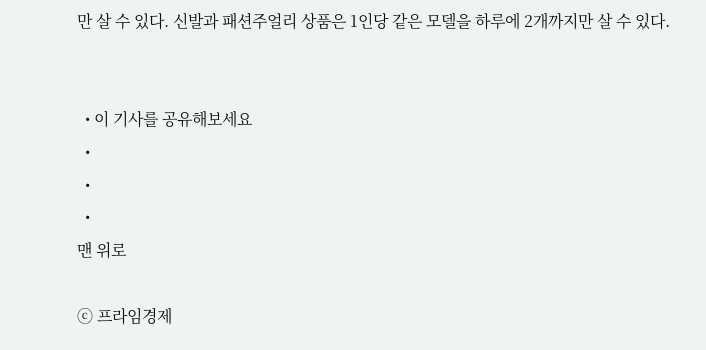만 살 수 있다. 신발과 패션주얼리 상품은 1인당 같은 모델을 하루에 2개까지만 살 수 있다.


  • 이 기사를 공유해보세요
  •
  •
  •
맨 위로

ⓒ 프라임경제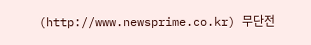(http://www.newsprime.co.kr) 무단전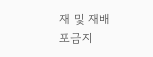재 및 재배포금지